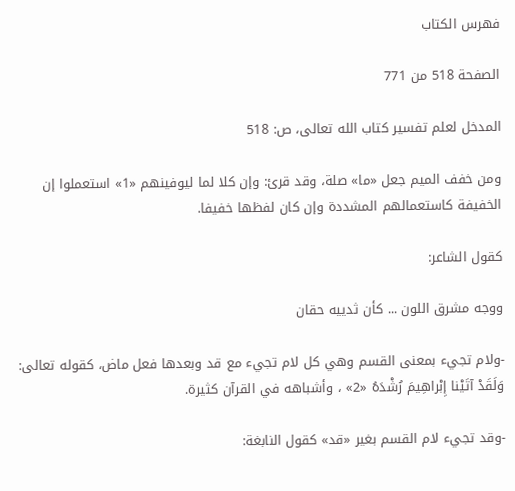فهرس الكتاب

الصفحة 518 من 771

المدخل لعلم تفسير كتاب الله تعالى، ص: 518

ومن خفف الميم جعل «ما» صلة، وقد قرئ: وإن كلا لما ليوفينهم «1» استعملوا إن الخفيفة كاستعمالهم المشددة وإن كان لفظها خفيفا.

كقول الشاعر:

ووجه مشرق اللون ... كأن ثدييه حقان

-ولام تجيء بمعنى القسم وهي كل لام تجيء مع قد وبعدها فعل ماض، كقوله تعالى: وَلَقَدْ آتَيْنا إِبْراهِيمَ رُشْدَهُ «2» ، وأشباهه في القرآن كثيرة.

-وقد تجيء لام القسم بغير «قد» كقول النابغة: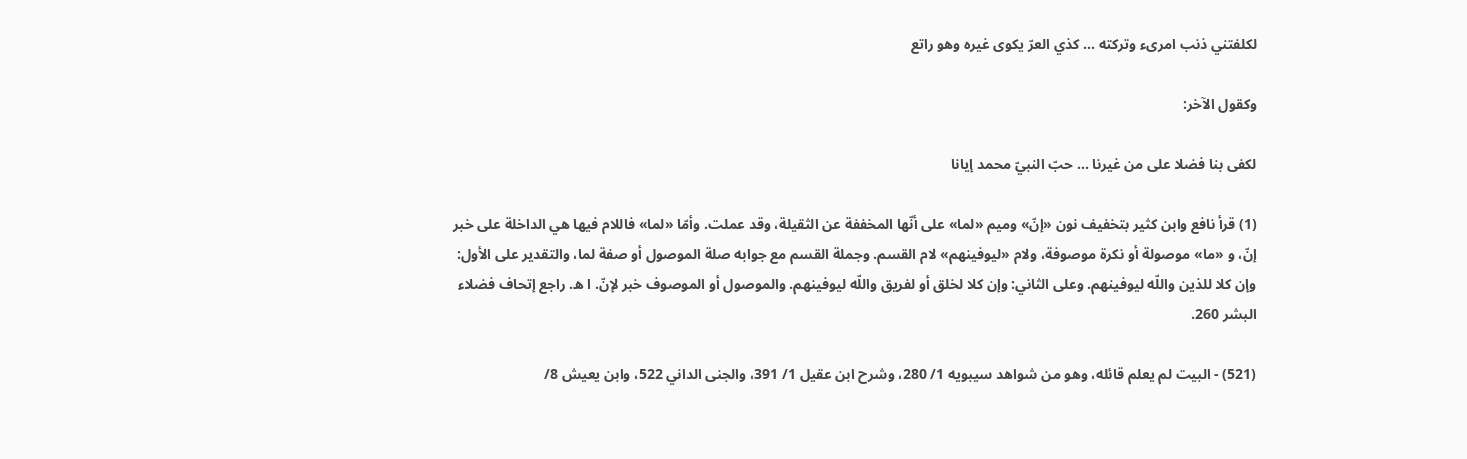لكلفتني ذنب امرىء وتركته ... كذي العرّ يكوى غيره وهو راتع

وكقول الآخر:

لكفى بنا فضلا على من غيرنا ... حبّ النبيّ محمد إيانا

(1) قرأ نافع وابن كثير بتخفيف نون «إنّ» وميم «لما» على أنّها المخففة عن الثقيلة، وقد عملت. وأمّا «لما» فاللام فيها هي الداخلة على خبر إنّ، و «ما» موصولة أو نكرة موصوفة، ولام «ليوفينهم» لام القسم. وجملة القسم مع جوابه صلة الموصول أو صفة لما، والتقدير على الأول: وإن كلا للذين واللّه ليوفينهم. وعلى الثاني: وإن كلا لخلق أو لفريق واللّه ليوفينهم. والموصول أو الموصوف خبر لإنّ. ا ه. راجع إتحاف فضلاء البشر 260.

(521) - البيت لم يعلم قائله، وهو من شواهد سيبويه 1/ 280، وشرح ابن عقيل 1/ 391، والجنى الداني 522، وابن يعيش 8/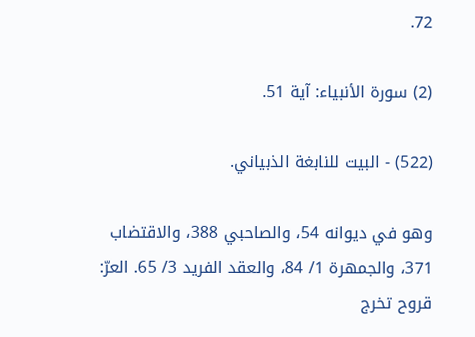72.

(2) سورة الأنبياء: آية 51.

(522) - البيت للنابغة الذبياني.

وهو في ديوانه 54، والصاحبي 388، والاقتضاب 371، والجمهرة 1/ 84، والعقد الفريد 3/ 65. العرّ: قروح تخرج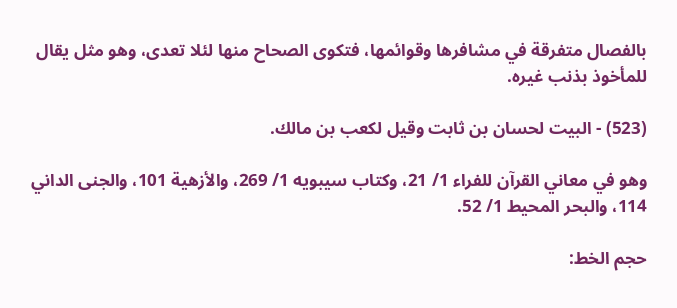بالفصال متفرقة في مشافرها وقوائمها، فتكوى الصحاح منها لئلا تعدى، وهو مثل يقال للمأخوذ بذنب غيره.

(523) - البيت لحسان بن ثابت وقيل لكعب بن مالك.

وهو في معاني القرآن للفراء 1/ 21، وكتاب سيبويه 1/ 269، والأزهية 101، والجنى الداني 114، والبحر المحيط 1/ 52.

حجم الخط: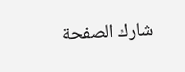شارك الصفحة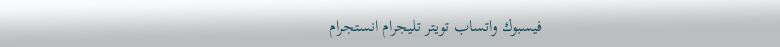فيسبوك واتساب تويتر تليجرام انستجرام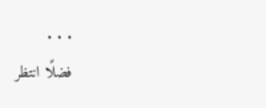. . .
فضلًا انتظر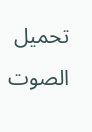تحميل الصوت